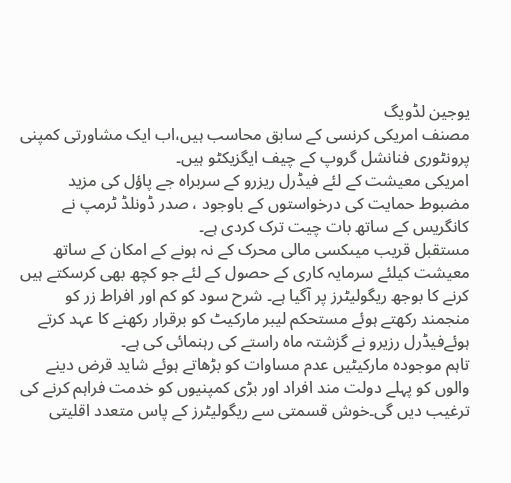یوجین لڈویگ
مصنف امریکی کرنسی کے سابق محاسب ہیں،اب ایک مشاورتی کمپنی پرونٹوری فنانشل گروپ کے چیف ایگزیکٹو ہیں۔
امریکی معیشت کے لئے فیڈرل ریزرو کے سربراہ جے پاؤل کی مزید مضبوط حمایت کی درخواستوں کے باوجود ، صدر ڈونلڈ ٹرمپ نے کانگریس کے ساتھ بات چیت ترک کردی ہے۔
مستقبل قریب میںکسی مالی محرک کے نہ ہونے کے امکان کے ساتھ معیشت کیلئے سرمایہ کاری کے حصول کے لئے جو کچھ بھی کرسکتے ہیں کرنے کا بوجھ ریگولیٹرز پر آگیا ہے۔ شرح سود کو کم اور افراط زر کو منجمند رکھتے ہوئے مستحکم لیبر مارکیٹ کو برقرار رکھنے کا عہد کرتے ہوئےفیڈرل رزیرو نے گزشتہ ماہ راستے کی رہنمائی کی ہے۔
تاہم موجودہ مارکیٹیں عدم مساوات کو بڑھاتے ہوئے شاید قرض دینے والوں کو پہلے دولت مند افراد اور بڑی کمپنیوں کو خدمت فراہم کرنے کی ترغیب دیں گی۔خوش قسمتی سے ریگولیٹرز کے پاس متعدد اقلیتی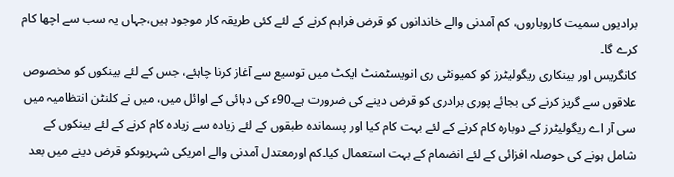برادیوں سمیت کاروباروں، کم آمدنی والے خاندانوں کو قرض فراہم کرنے کے لئے کئی طریقہ کار موجود ہیں،جہاں یہ سب سے اچھا کام کرے گا۔
کانگریس اور بینکاری ریگولیٹرز کو کمیونٹی ری انویسٹمنٹ ایکٹ میں توسیع سے آغاز کرنا چاہئے، جس کے لئے بینکوں کو مخصوص علاقوں سے گریز کرنے کی بجائے پوری برادری کو قرض دینے کی ضرورت ہے۔90ء کی دہائی کے اوائل میں، میں نے کلنٹن انتظامیہ میں سی آر اے ریگولیٹرز کے دوبارہ کام کرنے کے لئے بہت کام کیا اور پسماندہ طبقوں کے لئے زیادہ سے زیادہ کام کرنے کے لئے بینکوں کے شامل ہونے کی حوصلہ افزائی کے لئے انضمام کے بہت استعمال کیا۔کم اورمعتدل آمدنی والے امریکی شہریوںکو قرض دینے میں بعد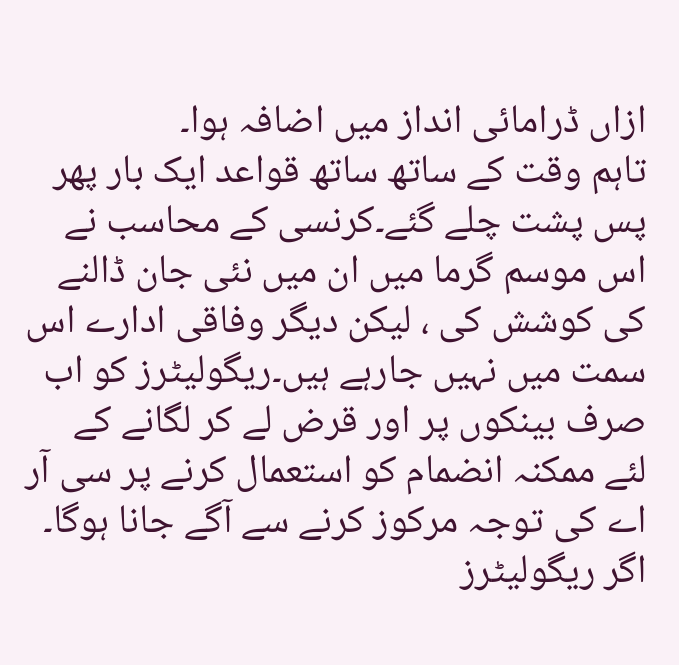ازاں ڈرامائی انداز میں اضافہ ہوا۔
تاہم وقت کے ساتھ ساتھ قواعد ایک بار پھر پس پشت چلے گئے۔کرنسی کے محاسب نے اس موسم گرما میں ان میں نئی جان ڈالنے کی کوشش کی ، لیکن دیگر وفاقی ادارے اس سمت میں نہیں جارہے ہیں۔ریگولیٹرز کو اب صرف بینکوں پر اور قرض لے کر لگانے کے لئے ممکنہ انضمام کو استعمال کرنے پر سی آر اے کی توجہ مرکوز کرنے سے آگے جانا ہوگا۔
اگر ریگولیٹرز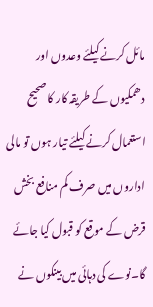مائل کرنے کیلئے وعدوں اور دھمکیوں کے طریقہ کار کا صحیح استعمال کرنے کیلئے تیار ہوں تو مالی اداروں میں صرف کم منافع بخش قرض کے موقع کو قبول کیا جائے گا۔نوے کی دہائی میں بینکوں نے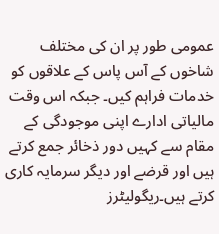عمومی طور پر ان کی مختلف شاخوں کے آس پاس کے علاقوں کو خدمات فراہم کیں۔ جبکہ اس وقت مالیاتی ادارے اپنی موجودگی کے مقام سے کہیں دور ذخائر جمع کرتے ہیں اور قرضے اور دیگر سرمایہ کاری کرتے ہیں۔ریگولیٹرز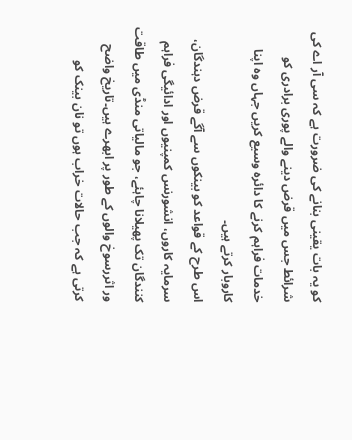کو یہ بات یقینی بنانے کی ضرورت ہے کہ سی آر اے کی شرائط جس میں قرض دینے والے پوری برادری کو خدمات فراہم کرنے کا دائرہ وسیع کریں جہاں وہ اپنا کاروبار کرتے ہیں۔
اس طرح کے قواعد کو بینکوں سے آگے قرض دہندگان، سرمایہ کاروں، انشورنس کمپنیوں اور ادائیگی فراہم کنندگان تک پھیلانا چاہئے، جو مالیاتی منڈی میں طاقت ور اثررسوخ والوں کے طور پر ابھرے ہیں۔تاریخ واضح کرتی ہے کہ جب حالات خراب ہوں تو نان بینک کو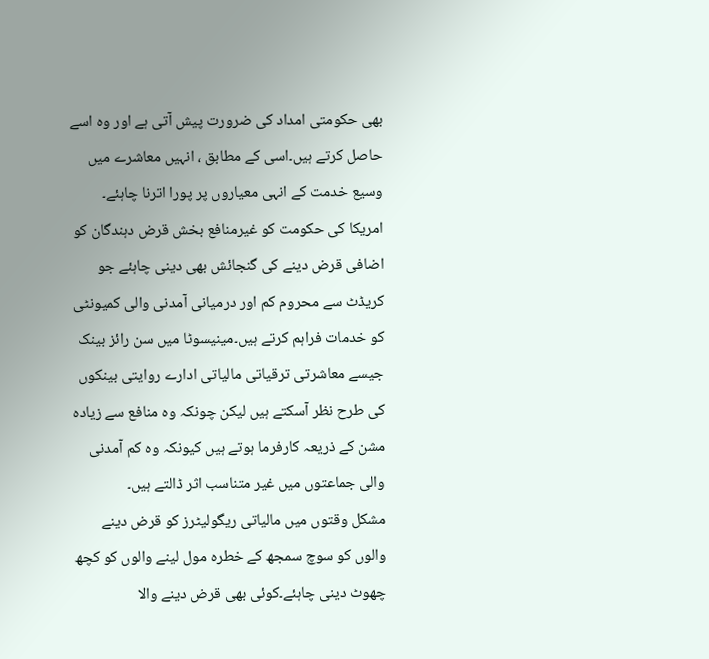بھی حکومتی امداد کی ضرورت پیش آتی ہے اور وہ اسے حاصل کرتے ہیں۔اسی کے مطابق ، انہیں معاشرے میں وسیع خدمت کے انہی معیاروں پر پورا اترنا چاہئے۔
امریکا کی حکومت کو غیرمنافع بخش قرض دہندگان کو اضافی قرض دینے کی گنجائش بھی دینی چاہئے جو کریڈٹ سے محروم کم اور درمیانی آمدنی والی کمیونٹی کو خدمات فراہم کرتے ہیں۔مینیسوٹا میں سن رائز بینک جیسے معاشرتی ترقیاتی مالیاتی ادارے روایتی بینکوں کی طرح نظر آسکتے ہیں لیکن چونکہ وہ منافع سے زیادہ مشن کے ذریعہ کارفرما ہوتے ہیں کیونکہ وہ کم آمدنی والی جماعتوں میں غیر متناسب اثر ڈالتے ہیں۔
مشکل وقتوں میں مالیاتی ریگولیٹرز کو قرض دینے والوں کو سوچ سمجھ کے خطرہ مول لینے والوں کو کچھ چھوٹ دینی چاہئے۔کوئی بھی قرض دینے والا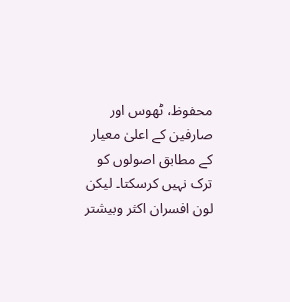محفوظ، ٹھوس اور صارفین کے اعلیٰ معیار کے مطابق اصولوں کو ترک نہیں کرسکتا۔ لیکن لون افسران اکثر وبیشتر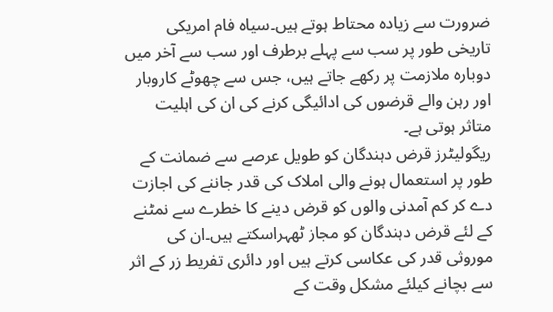ضرورت سے زیادہ محتاط ہوتے ہیں۔سیاہ فام امریکی تاریخی طور پر سب سے پہلے برطرف اور سب سے آخر میں دوبارہ ملازمت پر رکھے جاتے ہیں، جس سے چھوٹے کاروبار اور رہن والے قرضوں کی ادائیگی کرنے کی ان کی اہلیت متاثر ہوتی ہے۔
ریگولیٹرز قرض دہندگان کو طویل عرصے سے ضمانت کے طور پر استعمال ہونے والی املاک کی قدر جاننے کی اجازت دے کر کم آمدنی والوں کو قرض دینے کا خطرے سے نمٹنے کے لئے قرض دہندگان کو مجاز ٹھہراسکتے ہیں۔ان کی موروثی قدر کی عکاسی کرتے ہیں اور دائری تفریط زر کے اثر سے بچانے کیلئے مشکل وقت کے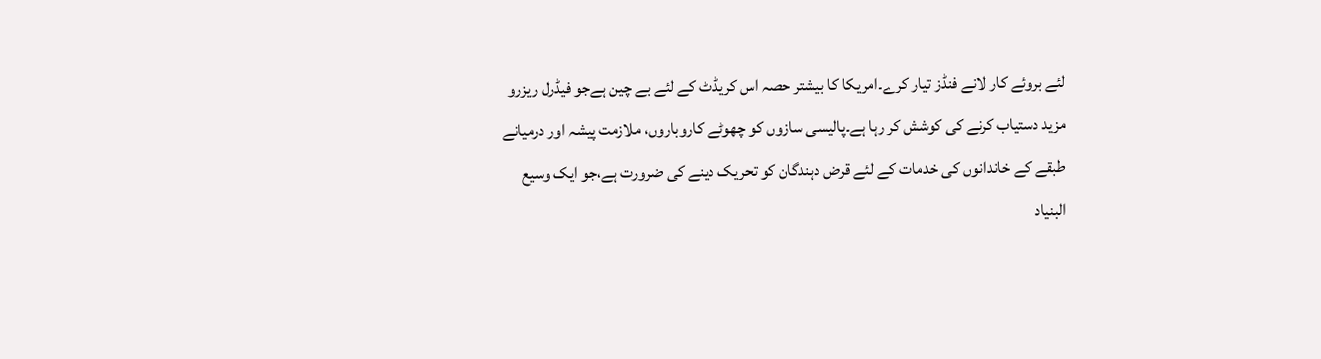لئے بروئے کار لانے فنڈز تیار کرے۔امریکا کا بیشتر حصہ اس کریڈٹ کے لئے بے چین ہےجو فیڈرل ریزرو مزید دستیاب کرنے کی کوشش کر رہا ہے۔پالیسی سازوں کو چھوٹے کاروباروں، ملازمت پیشہ اور درمیانے طبقے کے خاندانوں کی خدمات کے لئے قرض دہندگان کو تحریک دینے کی ضرورت ہے،جو ایک وسیع البنیاد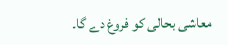معاشی بحالی کو فروغ دے گا۔